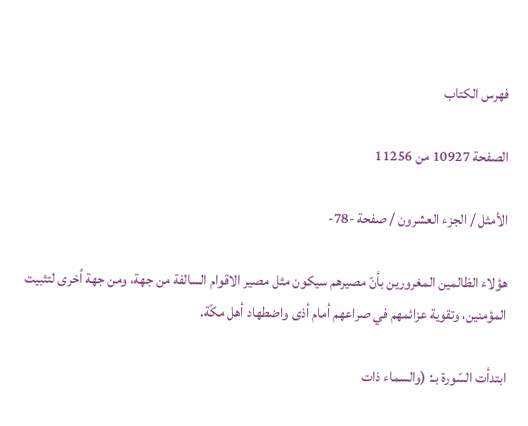فهرس الكتاب

الصفحة 10927 من 11256

الأمثل / الجزء العشرون / صفحة -78-

هؤلاء الظالمين المغرورين بأنّ مصيرهم سيكون مثل مصير الاقوام السالفة من جهة، ومن جهة اُخرى لتثبيت المؤمنين، وتقوية عزائمهم في صراعهم أمام أذى واضطهاد أهل مكّة.

ابتدأت السّورة بـ: (والسماء ذات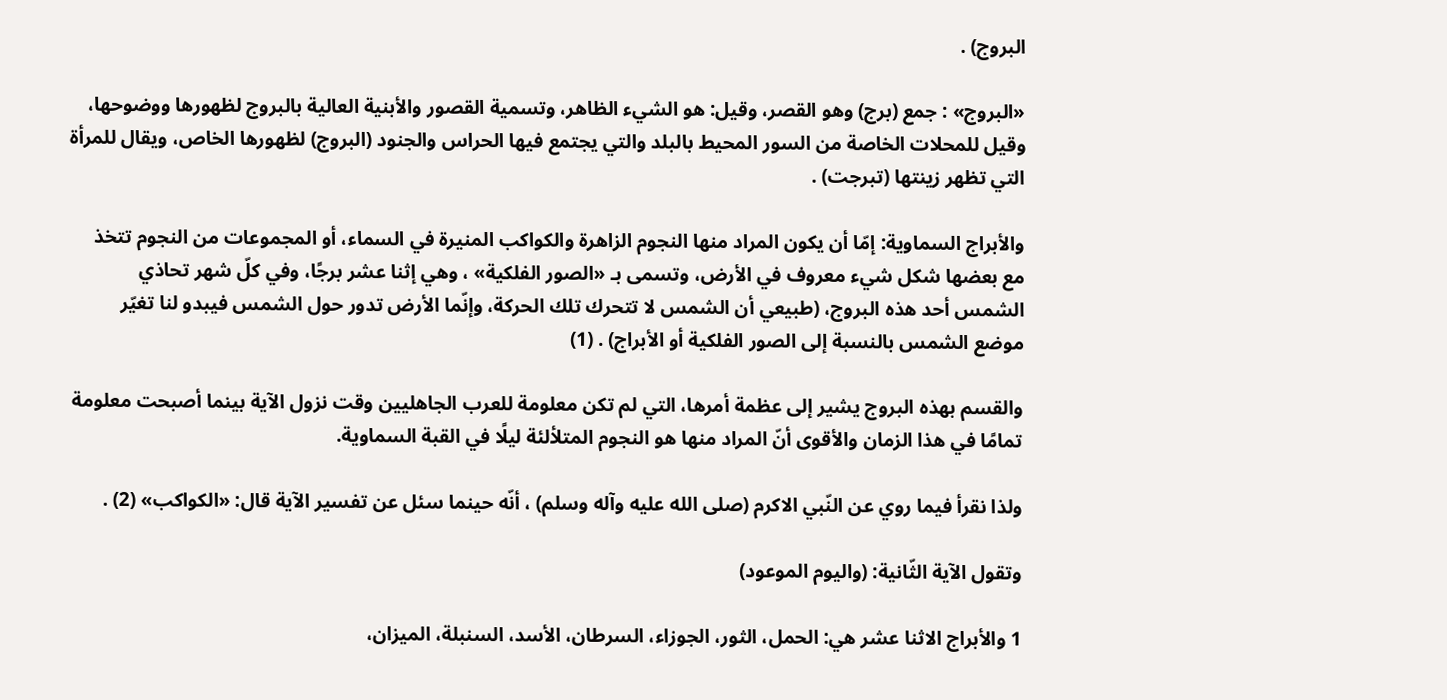البروج) .

«البروج» : جمع (برج) وهو القصر، وقيل: هو الشيء الظاهر، وتسمية القصور والأبنية العالية بالبروج لظهورها ووضوحها، وقيل للمحلات الخاصة من السور المحيط بالبلد والتي يجتمع فيها الحراس والجنود (البروج) لظهورها الخاص، ويقال للمرأة التي تظهر زينتها (تبرجت) .

والأبراج السماوية: إمّا أن يكون المراد منها النجوم الزاهرة والكواكب المنيرة في السماء، أو المجموعات من النجوم تتخذ مع بعضها شكل شيء معروف في الأرض، وتسمى بـ «الصور الفلكية» ، وهي إثنا عشر برجًا، وفي كلّ شهر تحاذي الشمس أحد هذه البروج، (طبيعي أن الشمس لا تتحرك تلك الحركة، وإنّما الأرض تدور حول الشمس فيبدو لنا تغيّر موضع الشمس بالنسبة إلى الصور الفلكية أو الأبراج) . (1)

والقسم بهذه البروج يشير إلى عظمة أمرها، التي لم تكن معلومة للعرب الجاهليين وقت نزول الآية بينما أصبحت معلومة تمامًا في هذا الزمان والأقوى أنّ المراد منها هو النجوم المتلألئة ليلًا في القبة السماوية.

ولذا نقرأ فيما روي عن النّبي الاكرم (صلى الله عليه وآله وسلم) ، أنّه حينما سئل عن تفسير الآية قال: «الكواكب» (2) .

وتقول الآية الثّانية: (واليوم الموعود)

1 والأبراج الاثنا عشر هي: الحمل، الثور، الجوزاء، السرطان، الأسد، السنبلة، الميزان،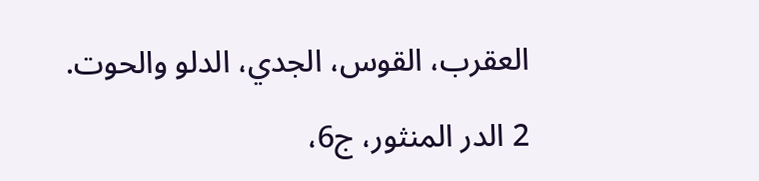العقرب، القوس، الجدي، الدلو والحوت.

2 الدر المنثور، ج6،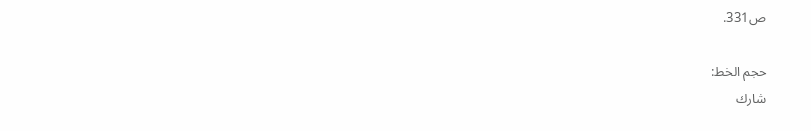ص331.

حجم الخط:
شارك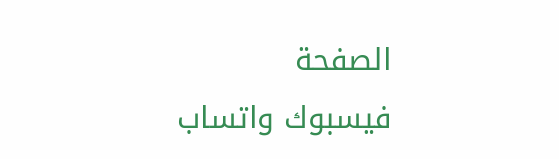الصفحة
فيسبوك واتساب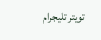تويتر تليجرام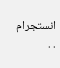انستجرام
. .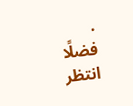.
فضلًا انتظر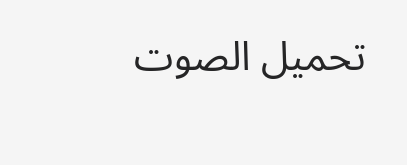تحميل الصوت